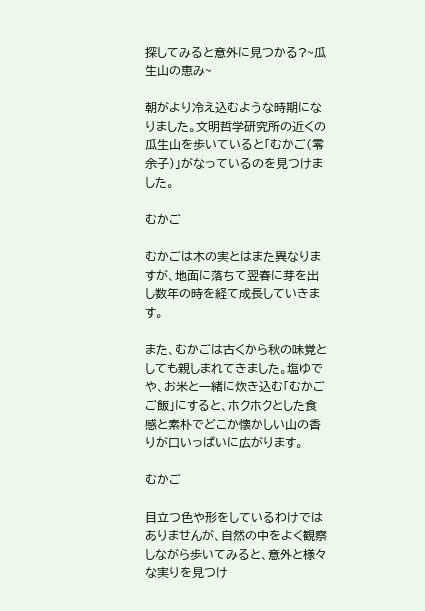探してみると意外に見つかる?~瓜生山の恵み~

朝がより冷え込むような時期になりました。文明哲学研究所の近くの瓜生山を歩いていると「むかご(零余子)」がなっているのを見つけました。

むかご

むかごは木の実とはまた異なりますが、地面に落ちて翌春に芽を出し数年の時を経て成長していきます。

また、むかごは古くから秋の味覚としても親しまれてきました。塩ゆでや、お米と一緒に炊き込む「むかごご飯」にすると、ホクホクとした食感と素朴でどこか懐かしい山の香りが口いっぱいに広がります。

むかご

目立つ色や形をしているわけではありませんが、自然の中をよく観察しながら歩いてみると、意外と様々な実りを見つけ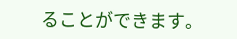ることができます。